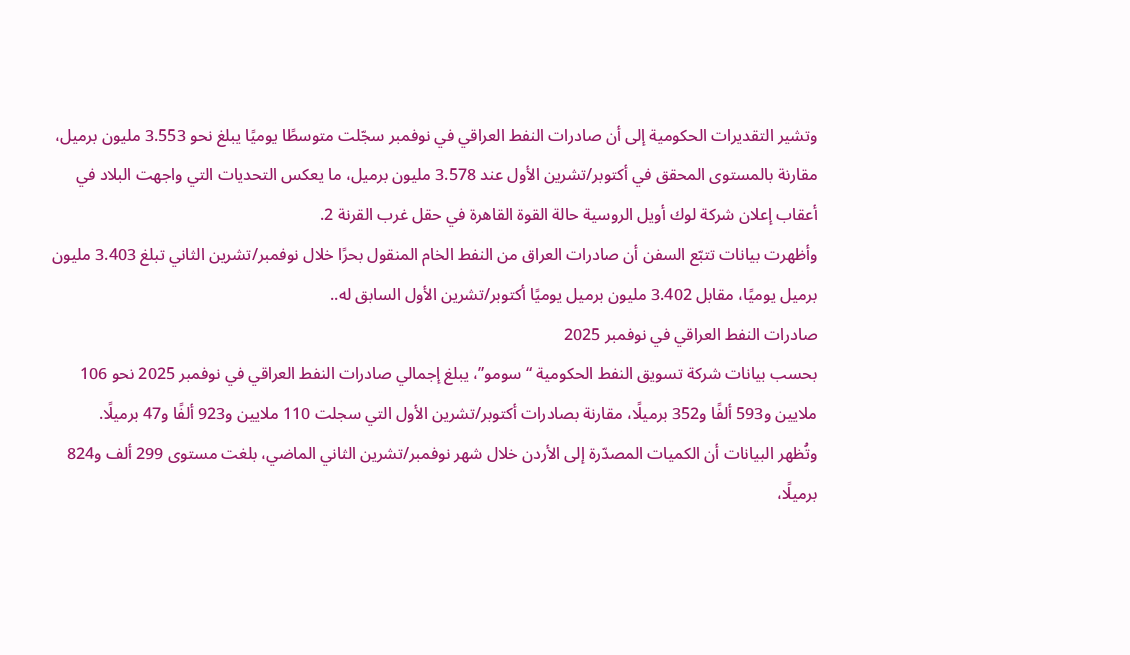وتشير التقديرات الحكومية إلى أن صادرات النفط العراقي في نوفمبر سجّلت متوسطًا يوميًا يبلغ نحو 3.553 مليون برميل، مقارنة بالمستوى المحقق في أكتوبر/تشرين الأول عند 3.578 مليون برميل، ما يعكس التحديات التي واجهت البلاد في أعقاب إعلان شركة لوك أويل الروسية حالة القوة القاهرة في حقل غرب القرنة 2.
وأظهرت بيانات تتبّع السفن أن صادرات العراق من النفط الخام المنقول بحرًا خلال نوفمبر/تشرين الثاني تبلغ 3.403 مليون برميل يوميًا، مقابل 3.402 مليون برميل يوميًا أكتوبر/تشرين الأول السابق له..
صادرات النفط العراقي في نوفمبر 2025
بحسب بيانات شركة تسويق النفط الحكومية “سومو”، يبلغ إجمالي صادرات النفط العراقي في نوفمبر 2025 نحو 106 ملايين و593 ألفًا و352 برميلًا، مقارنة بصادرات أكتوبر/تشرين الأول التي سجلت 110 ملايين و923 ألفًا و47 برميلًا.
وتُظهر البيانات أن الكميات المصدّرة إلى الأردن خلال شهر نوفمبر/تشرين الثاني الماضي، بلغت مستوى 299 ألف و824 برميلًا،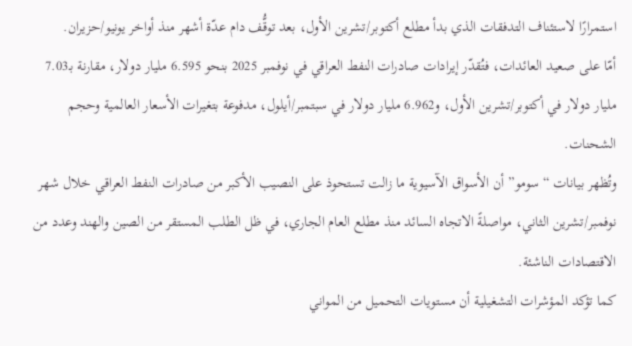استمرارًا لاستئناف التدفقات الذي بدأ مطلع أكتوبر/تشرين الأول، بعد توقُّف دام عدّة أشهر منذ أواخر يونيو/حزيران.
أمّا على صعيد العائدات، فتُقدّر إيرادات صادرات النفط العراقي في نوفمبر 2025 بنحو 6.595 مليار دولار، مقارنة بـ7.03 مليار دولار في أكتوبر/تشرين الأول، و6.962 مليار دولار في سبتمبر/أيلول، مدفوعة بتغيرات الأسعار العالمية وحجم الشحنات.
وتُظهر بيانات “سومو” أن الأسواق الآسيوية ما زالت تستحوذ على النصيب الأكبر من صادرات النفط العراقي خلال شهر نوفمبر/تشرين الثاني، مواصلةً الاتجاه السائد منذ مطلع العام الجاري، في ظل الطلب المستقر من الصين والهند وعدد من الاقتصادات الناشئة.
كما تؤكد المؤشرات التشغيلية أن مستويات التحميل من المواني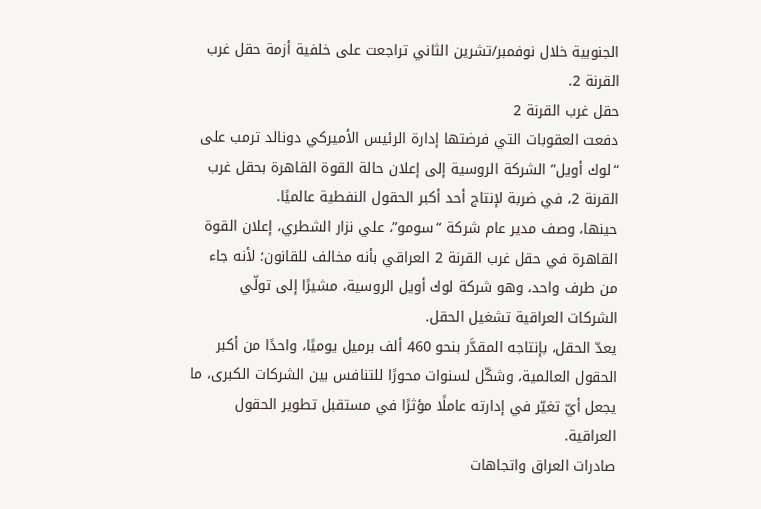الجنوبية خلال نوفمبر/تشرين الثاني تراجعت على خلفية أزمة حقل غرب القرنة 2.
حقل غرب القرنة 2
دفعت العقوبات التي فرضتها إدارة الرئيس الأميركي دونالد ترمب على “لوك أويل” الشركة الروسية إلى إعلان حالة القوة القاهرة بحقل غرب القرنة 2، في ضربة لإنتاج أحد أكبر الحقول النفطية عالميًا.
حينها، وصف مدير عام شركة “سومو”، علي نزار الشطري، إعلان القوة القاهرة في حقل غرب القرنة 2 العراقي بأنه مخالف للقانون؛ لأنه جاء من طرف واحد، وهو شركة لوك أويل الروسية، مشيرًا إلى تولّي الشركات العراقية تشغيل الحقل.
يعدّ الحقل، بإنتاجه المقدَّر بنحو 460 ألف برميل يوميًا، واحدًا من أكبر الحقول العالمية، وشكّل لسنوات محورًا للتنافس بين الشركات الكبرى، ما يجعل أيّ تغيّر في إدارته عاملًا مؤثرًا في مستقبل تطوير الحقول العراقية.
صادرات العراق واتجاهات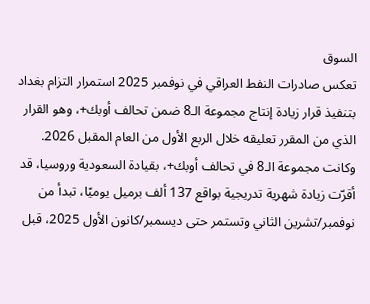السوق
تعكس صادرات النفط العراقي في نوفمبر 2025 استمرار التزام بغداد بتنفيذ قرار زيادة إنتاج مجموعة الـ8 ضمن تحالف أوبك+، وهو القرار الذي من المقرر تعليقه خلال الربع الأول من العام المقبل 2026.
وكانت مجموعة الـ8 في تحالف أوبك+، بقيادة السعودية وروسيا، قد أقرّت زيادة شهرية تدريجية بواقع 137 ألف برميل يوميًا، تبدأ من نوفمبر/تشرين الثاني وتستمر حتى ديسمبر/كانون الأول 2025، قبل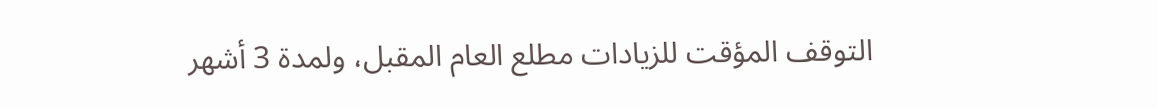التوقف المؤقت للزيادات مطلع العام المقبل، ولمدة 3 أشهر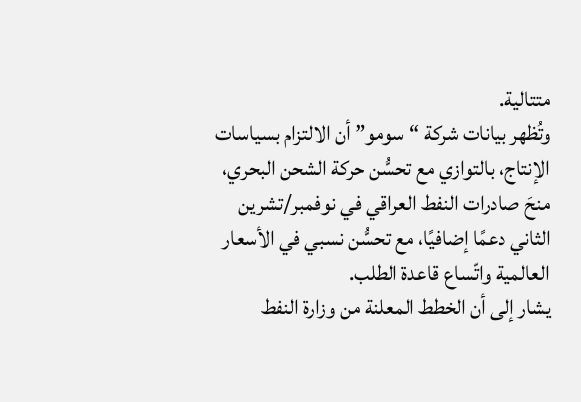متتالية.
وتُظهر بيانات شركة “سومو” أن الالتزام بسياسات الإنتاج، بالتوازي مع تحسُّن حركة الشحن البحري، منحَ صادرات النفط العراقي في نوفمبر/تشرين الثاني دعمًا إضافيًا، مع تحسُّن نسبي في الأسعار العالمية واتّساع قاعدة الطلب.
يشار إلى أن الخطط المعلنة من وزارة النفط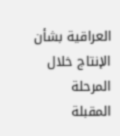العراقية بشأن الإنتاج خلال المرحلة المقبلة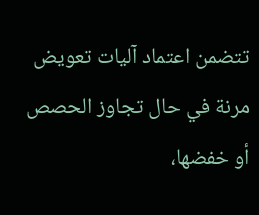تتضمن اعتماد آليات تعويض مرنة في حال تجاوز الحصص أو خفضها،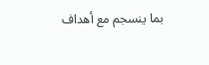بما ينسجم مع أهداف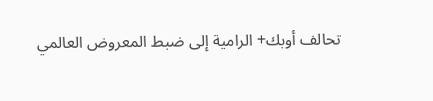تحالف أوبك+ الرامية إلى ضبط المعروض العالمي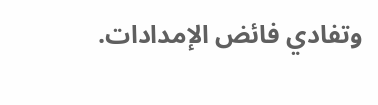وتفادي فائض الإمدادات.